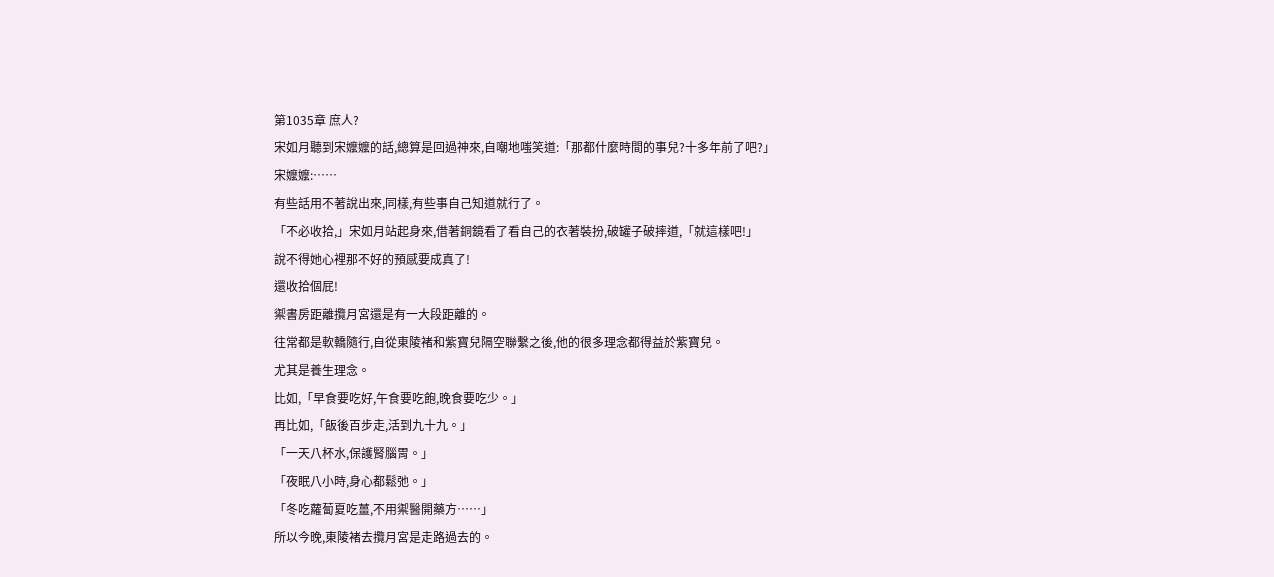第1035章 庶人?
宋如月聽到宋嬤嬤的話,總算是回過神來,自嘲地嗤笑道:「那都什麼時間的事兒?十多年前了吧?」
宋嬤嬤:……
有些話用不著說出來,同樣,有些事自己知道就行了。
「不必收拾,」宋如月站起身來,借著銅鏡看了看自己的衣著裝扮,破罐子破摔道,「就這樣吧!」
說不得她心裡那不好的預感要成真了!
還收拾個屁!
禦書房距離攬月宮還是有一大段距離的。
往常都是軟轎隨行,自從東陵褚和紫寶兒隔空聯繫之後,他的很多理念都得益於紫寶兒。
尤其是養生理念。
比如,「早食要吃好,午食要吃飽,晚食要吃少。」
再比如,「飯後百步走,活到九十九。」
「一天八杯水,保護腎腦胃。」
「夜眠八小時,身心都鬆弛。」
「冬吃蘿蔔夏吃薑,不用禦醫開藥方……」
所以今晚,東陵褚去攬月宮是走路過去的。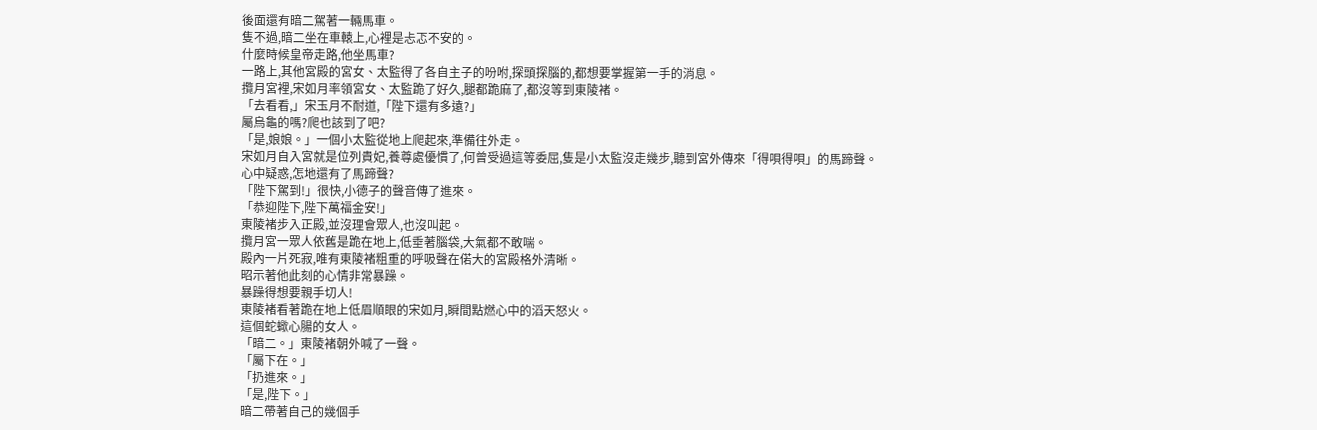後面還有暗二駕著一輛馬車。
隻不過,暗二坐在車轅上,心裡是忐忑不安的。
什麼時候皇帝走路,他坐馬車?
一路上,其他宮殿的宮女、太監得了各自主子的吩咐,探頭探腦的,都想要掌握第一手的消息。
攬月宮裡,宋如月率領宮女、太監跪了好久,腿都跪麻了,都沒等到東陵褚。
「去看看,」宋玉月不耐道,「陛下還有多遠?」
屬烏龜的嗎?爬也該到了吧?
「是,娘娘。」一個小太監從地上爬起來,準備往外走。
宋如月自入宮就是位列貴妃,養尊處優慣了,何曾受過這等委屈,隻是小太監沒走幾步,聽到宮外傳來「得唄得唄」的馬蹄聲。
心中疑惑,怎地還有了馬蹄聲?
「陛下駕到!」很快,小德子的聲音傳了進來。
「恭迎陛下,陛下萬福金安!」
東陵褚步入正殿,並沒理會眾人,也沒叫起。
攬月宮一眾人依舊是跪在地上,低垂著腦袋,大氣都不敢喘。
殿內一片死寂,唯有東陵褚粗重的呼吸聲在偌大的宮殿格外清晰。
昭示著他此刻的心情非常暴躁。
暴躁得想要親手切人!
東陵褚看著跪在地上低眉順眼的宋如月,瞬間點燃心中的滔天怒火。
這個蛇蠍心腸的女人。
「暗二。」東陵褚朝外喊了一聲。
「屬下在。」
「扔進來。」
「是,陛下。」
暗二帶著自己的幾個手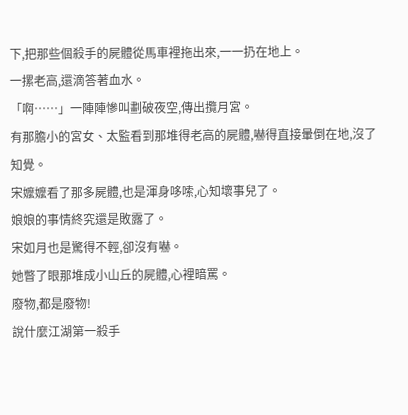下,把那些個殺手的屍體從馬車裡拖出來,一一扔在地上。
一摞老高,還滴答著血水。
「啊……」一陣陣慘叫劃破夜空,傳出攬月宮。
有那膽小的宮女、太監看到那堆得老高的屍體,嚇得直接暈倒在地,沒了知覺。
宋嬤嬤看了那多屍體,也是渾身哆嗦,心知壞事兒了。
娘娘的事情終究還是敗露了。
宋如月也是驚得不輕,卻沒有嚇。
她瞥了眼那堆成小山丘的屍體,心裡暗罵。
廢物,都是廢物!
說什麼江湖第一殺手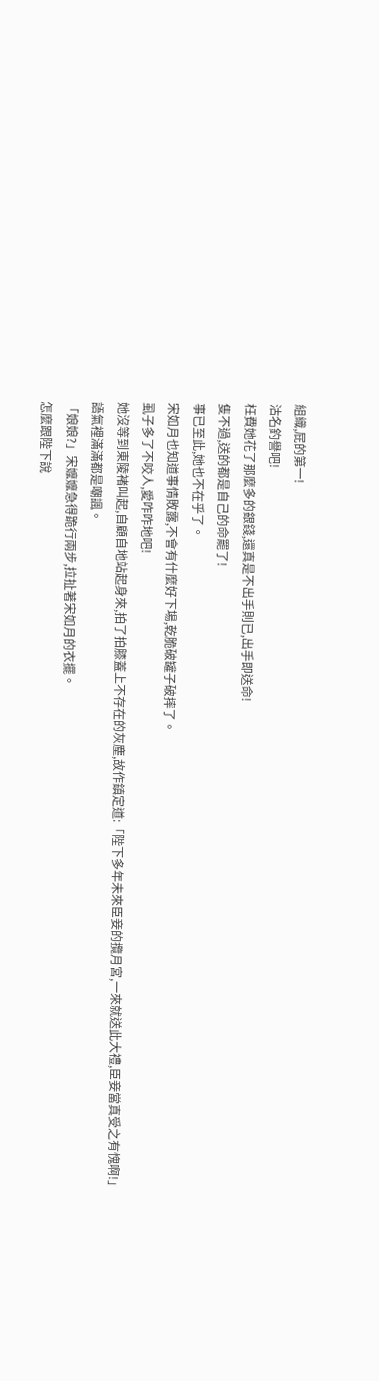組織,屁的第一!
沽名釣譽吧!
枉費她花了那麼多的銀錢,還真是不出手則已,出手即送命!
隻不過,送的都是自己的命罷了!
事已至此,她也不在乎了。
宋如月也知道事情敗露,不會有什麼好下場,乾脆破罐子破摔了。
虱子多了不咬人,愛咋咋地吧!
她沒等到東陵褚叫起,自顧自地站起身來,拍了拍膝蓋上不存在的灰塵,故作鎮定道:「陛下多年未來臣妾的攬月宮,一來就送此大禮,臣妾當真受之有愧啊!」
語氣裡滿滿都是嘲諷。
「娘娘?」宋嬤嬤急得跪行兩步,拉扯著宋如月的衣擺。
怎麼跟陛下說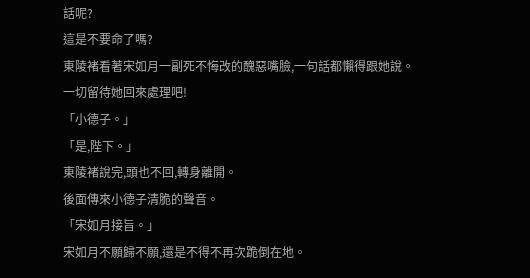話呢?
這是不要命了嗎?
東陵褚看著宋如月一副死不悔改的醜惡嘴臉,一句話都懶得跟她說。
一切留待她回來處理吧!
「小德子。」
「是,陛下。」
東陵褚說完,頭也不回,轉身離開。
後面傳來小德子清脆的聲音。
「宋如月接旨。」
宋如月不願歸不願,還是不得不再次跪倒在地。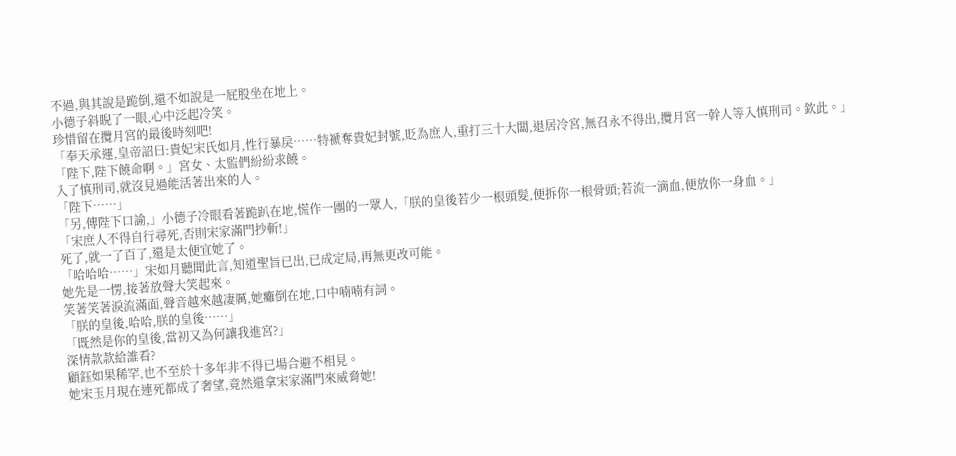不過,與其說是跪倒,還不如說是一屁股坐在地上。
小德子斜睨了一眼,心中泛起冷笑。
珍惜留在攬月宮的最後時刻吧!
「奉天承運,皇帝詔曰:貴妃宋氏如月,性行暴戾……特褫奪貴妃封號,貶為庶人,重打三十大闆,退居冷宮,無召永不得出,攬月宮一幹人等入慎刑司。欽此。」
「陛下,陛下饒命啊。」宮女、太監們紛紛求饒。
入了慎刑司,就沒見過能活著出來的人。
「陛下……」
「另,傳陛下口諭,」小德子冷眼看著跪趴在地,慌作一團的一眾人,「朕的皇後若少一根頭髮,便拆你一根骨頭;若流一滴血,便放你一身血。」
「宋庶人不得自行尋死,否則宋家滿門抄斬!」
死了,就一了百了,還是太便宜她了。
「哈哈哈……」宋如月聽聞此言,知道聖旨已出,已成定局,再無更改可能。
她先是一愣,接著放聲大笑起來。
笑著笑著淚流滿面,聲音越來越凄厲,她癱倒在地,口中喃喃有詞。
「朕的皇後,哈哈,朕的皇後……」
「既然是你的皇後,當初又為何讓我進宮?」
深情款款給誰看?
顧鈺如果稀罕,也不至於十多年非不得已場合避不相見。
她宋玉月現在連死都成了奢望,竟然還拿宋家滿門來威脅她!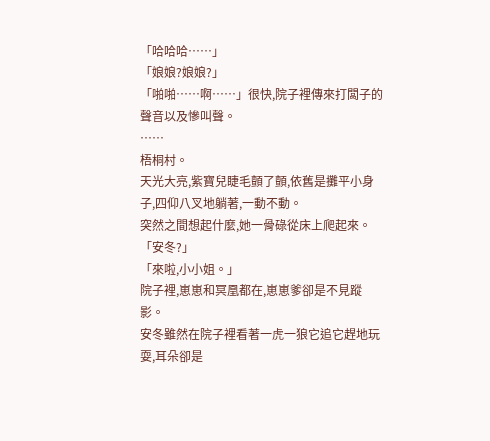「哈哈哈……」
「娘娘?娘娘?」
「啪啪……啊……」很快,院子裡傳來打闆子的聲音以及慘叫聲。
……
梧桐村。
天光大亮,紫寶兒睫毛顫了顫,依舊是攤平小身子,四仰八叉地躺著,一動不動。
突然之間想起什麼,她一骨碌從床上爬起來。
「安冬?」
「來啦,小小姐。」
院子裡,崽崽和冥凰都在,崽崽爹卻是不見蹤影。
安冬雖然在院子裡看著一虎一狼它追它趕地玩耍,耳朵卻是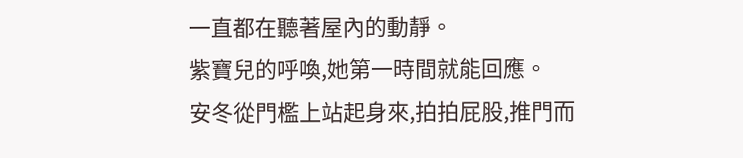一直都在聽著屋內的動靜。
紫寶兒的呼喚,她第一時間就能回應。
安冬從門檻上站起身來,拍拍屁股,推門而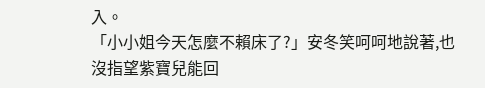入。
「小小姐今天怎麼不賴床了?」安冬笑呵呵地說著,也沒指望紫寶兒能回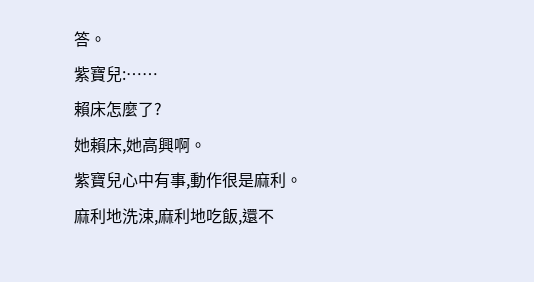答。
紫寶兒:……
賴床怎麼了?
她賴床,她高興啊。
紫寶兒心中有事,動作很是麻利。
麻利地洗涑,麻利地吃飯,還不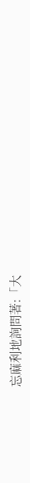忘麻利地詢問著:「大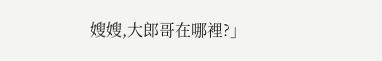嫂嫂,大郎哥在哪裡?」